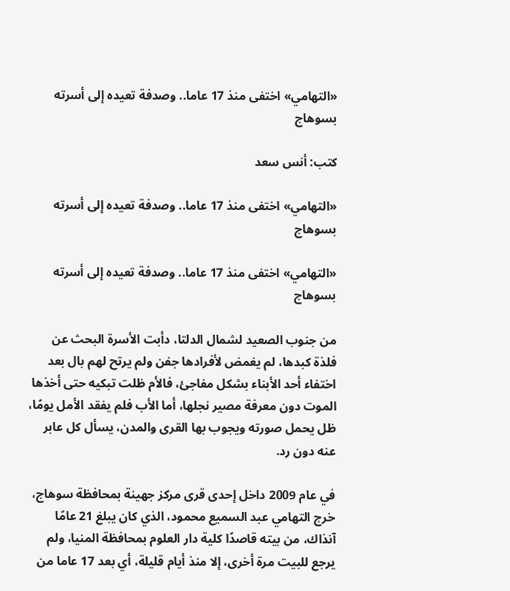«التهامي» اختفى منذ 17 عاما.. وصدفة تعيده إلى أسرته بسوهاج

كتب: أنس سعد

«التهامي» اختفى منذ 17 عاما.. وصدفة تعيده إلى أسرته بسوهاج

«التهامي» اختفى منذ 17 عاما.. وصدفة تعيده إلى أسرته بسوهاج

من جنوب الصعيد لشمال الدلتا، دأبت الأسرة البحث عن فلذة كبدها، لم يغمض لأفرادها جفن ولم يرتح لهم بال بعد اختفاء أحد الأبناء بشكل مفاجئ، فالأم ظلت تبكيه حتى أخذها الموت دون معرفة مصير نجلها، أما الأب فلم يفقد الأمل يومًا، ظل يحمل صورته ويجوب بها القرى والمدن، يسأل كل عابر عنه دون رد.

في عام 2009 داخل إحدى قرى مركز جهينة بمحافظة سوهاج، خرج التهامي عبد السميع محمود، الذي كان يبلغ 21 عامًا آنذاك، من بيته قاصدًا كلية دار العلوم بمحافظة المنيا، ولم يرجع للبيت مرة أخرى، إلا منذ أيام قليلة، أي بعد 17 عاما من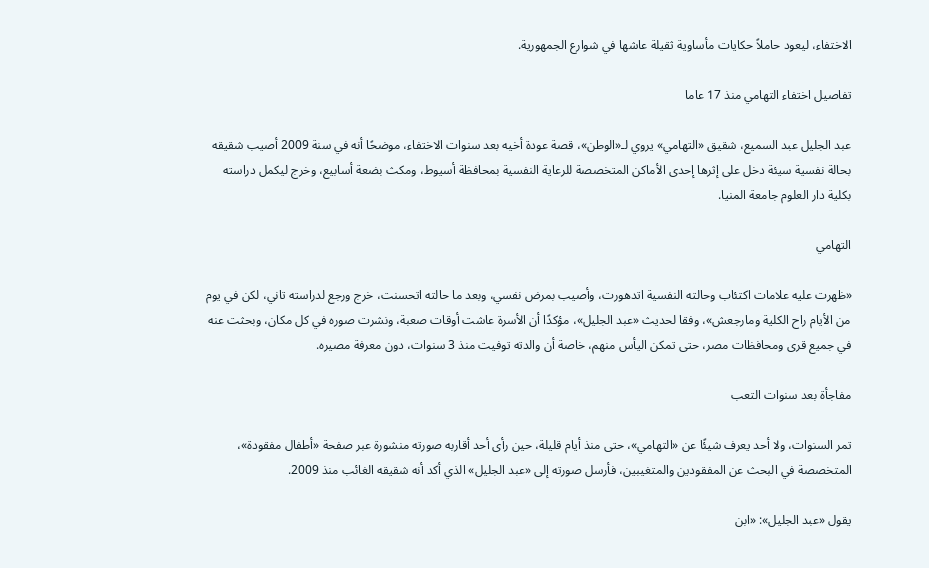الاختفاء، ليعود حاملاً حكايات مأساوية ثقيلة عاشها في شوارع الجمهورية.

تفاصيل اختفاء التهامي منذ 17 عاما

عبد الجليل عبد السميع، شقيق «التهامي» يروي لـ«الوطن»، قصة عودة أخيه بعد سنوات الاختفاء، موضحًا أنه في سنة 2009 أصيب شقيقه بحالة نفسية سيئة دخل على إثرها إحدى الأماكن المتخصصة للرعاية النفسية بمحافظة أسيوط، ومكث بضعة أسابيع، وخرج ليكمل دراسته بكلية دار العلوم جامعة المنيا.

التهامي

«ظهرت عليه علامات اكتئاب وحالته النفسية اتدهورت، وأصيب بمرض نفسي، وبعد ما حالته اتحسنت، خرج ورجع لدراسته تاني، لكن في يوم من الأيام راح الكلية ومارجعش»، وفقا لحديث «عبد الجليل»، مؤكدًا أن الأسرة عاشت أوقات صعبة، ونشرت صوره في كل مكان، وبحثت عنه في جميع قرى ومحافظات مصر، حتى تمكن اليأس منهم، خاصة أن والدته توفيت منذ 3 سنوات، دون معرفة مصيره.

مفاجأة بعد سنوات التعب

تمر السنوات، ولا أحد يعرف شيئًا عن «التهامي»، حتى منذ أيام قليلة، حين رأى أحد أقاربه صورته منشورة عبر صفحة «أطفال مفقودة»، المتخصصة في البحث عن المفقودين والمتغيبين، فأرسل صورته إلى «عبد الجليل» الذي أكد أنه شقيقه الغائب منذ 2009.

يقول «عبد الجليل»: «ابن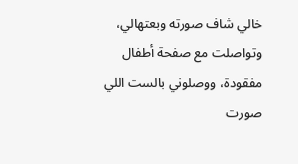خالي شاف صورته وبعتهالي، وتواصلت مع صفحة أطفال مفقودة، ووصلوني بالست اللي صورت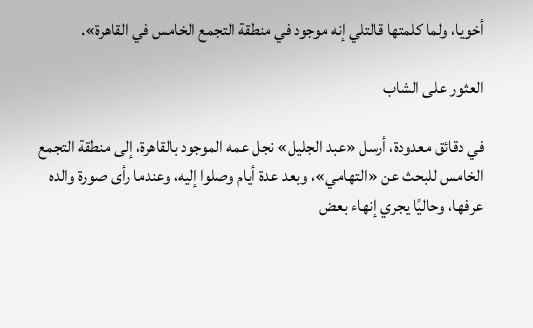أخويا، ولما كلمتها قالتلي إنه موجود في منطقة التجمع الخامس في القاهرة».

العثور على الشاب

في دقائق معدودة، أرسل «عبد الجليل» نجل عمه الموجود بالقاهرة، إلى منطقة التجمع الخامس للبحث عن «التهامي»، وبعد عدة أيام وصلوا إليه، وعندما رأى صورة والده عرفها، وحاليًا يجري إنهاء بعض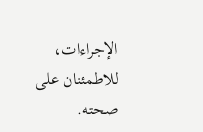الإجراءات، للاطمئنان على صحته.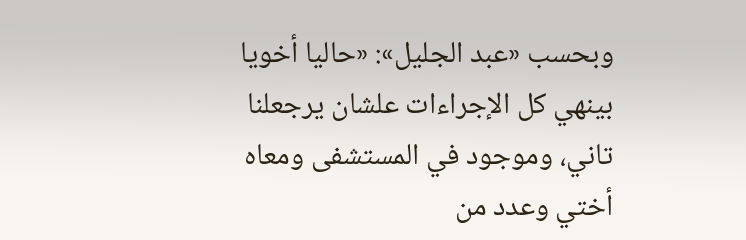وبحسب «عبد الجليل»: «حاليا أخويا بينهي كل الإجراءات علشان يرجعلنا تاني، وموجود في المستشفى ومعاه أختي وعدد من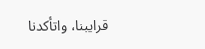قرايبنا، واتأكدنا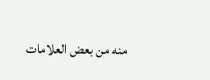منه من بعض العلامات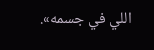اللي في جسمه».